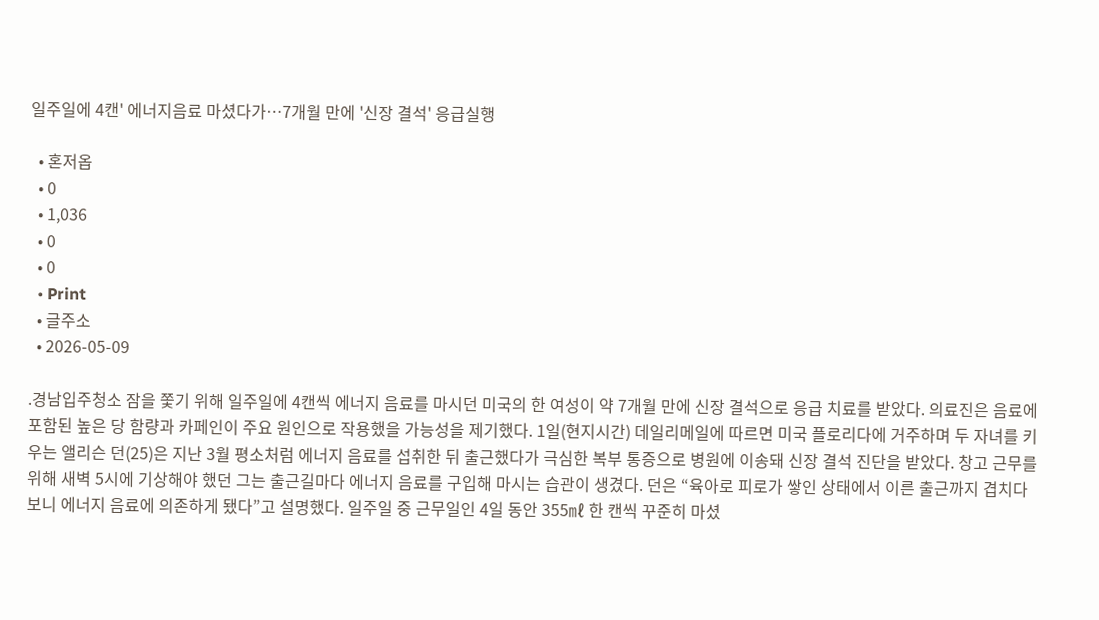일주일에 4캔' 에너지음료 마셨다가…7개월 만에 '신장 결석' 응급실행

  • 혼저옵
  • 0
  • 1,036
  • 0
  • 0
  • Print
  • 글주소
  • 2026-05-09

.경남입주청소 잠을 쫓기 위해 일주일에 4캔씩 에너지 음료를 마시던 미국의 한 여성이 약 7개월 만에 신장 결석으로 응급 치료를 받았다. 의료진은 음료에 포함된 높은 당 함량과 카페인이 주요 원인으로 작용했을 가능성을 제기했다. 1일(현지시간) 데일리메일에 따르면 미국 플로리다에 거주하며 두 자녀를 키우는 앨리슨 던(25)은 지난 3월 평소처럼 에너지 음료를 섭취한 뒤 출근했다가 극심한 복부 통증으로 병원에 이송돼 신장 결석 진단을 받았다. 창고 근무를 위해 새벽 5시에 기상해야 했던 그는 출근길마다 에너지 음료를 구입해 마시는 습관이 생겼다. 던은 “육아로 피로가 쌓인 상태에서 이른 출근까지 겹치다 보니 에너지 음료에 의존하게 됐다”고 설명했다. 일주일 중 근무일인 4일 동안 355㎖ 한 캔씩 꾸준히 마셨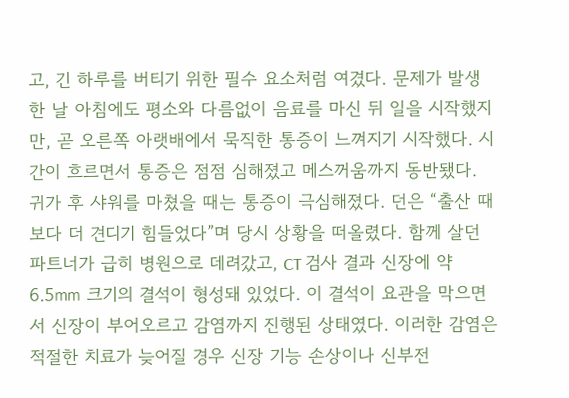고, 긴 하루를 버티기 위한 필수 요소처럼 여겼다. 문제가 발생한 날 아침에도 평소와 다름없이 음료를 마신 뒤 일을 시작했지만, 곧 오른쪽 아랫배에서 묵직한 통증이 느껴지기 시작했다. 시간이 흐르면서 통증은 점점 심해졌고 메스꺼움까지 동반됐다. 귀가 후 샤워를 마쳤을 때는 통증이 극심해졌다. 던은 “출산 때보다 더 견디기 힘들었다”며 당시 상황을 떠올렸다. 함께 살던 파트너가 급히 병원으로 데려갔고, CT 검사 결과 신장에 약 6.5㎜ 크기의 결석이 형성돼 있었다. 이 결석이 요관을 막으면서 신장이 부어오르고 감염까지 진행된 상태였다. 이러한 감염은 적절한 치료가 늦어질 경우 신장 기능 손상이나 신부전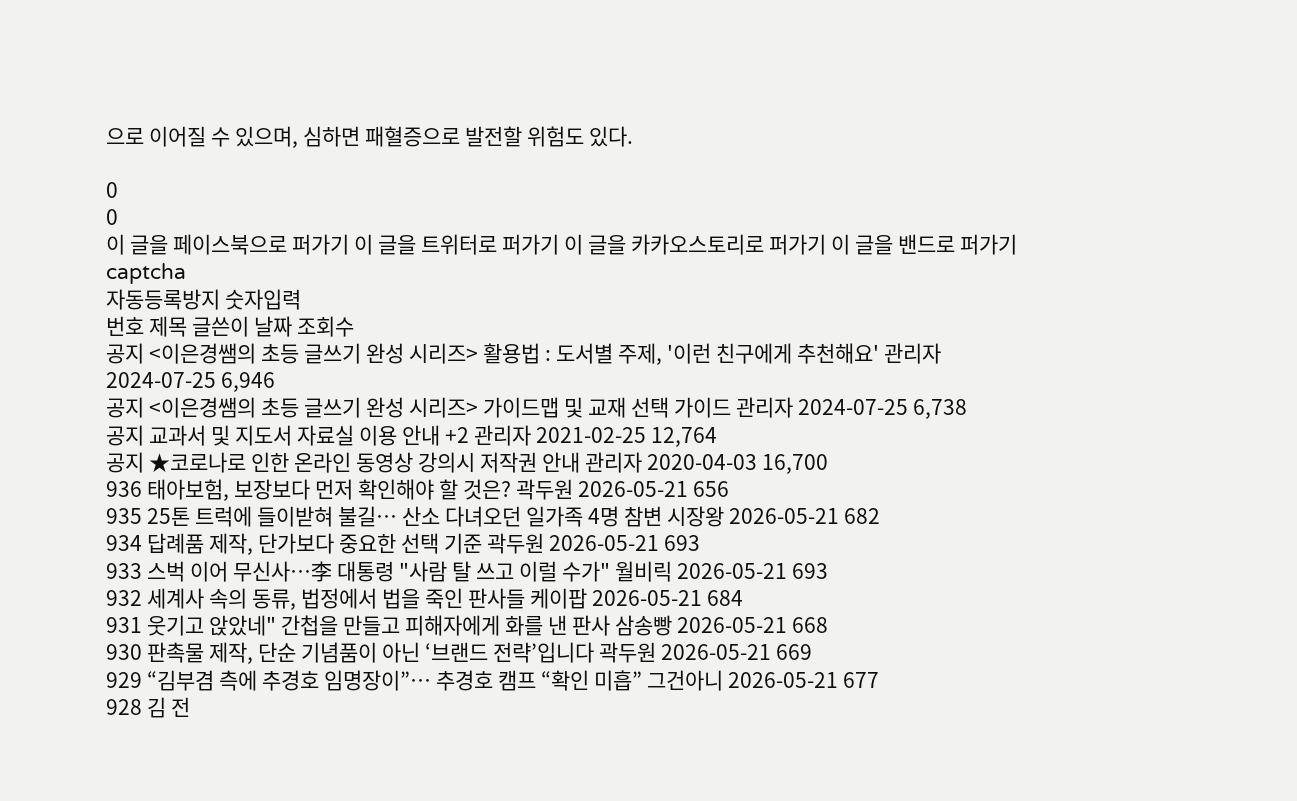으로 이어질 수 있으며, 심하면 패혈증으로 발전할 위험도 있다.

0
0
이 글을 페이스북으로 퍼가기 이 글을 트위터로 퍼가기 이 글을 카카오스토리로 퍼가기 이 글을 밴드로 퍼가기
captcha
자동등록방지 숫자입력
번호 제목 글쓴이 날짜 조회수
공지 <이은경쌤의 초등 글쓰기 완성 시리즈> 활용법 : 도서별 주제, '이런 친구에게 추천해요' 관리자 2024-07-25 6,946
공지 <이은경쌤의 초등 글쓰기 완성 시리즈> 가이드맵 및 교재 선택 가이드 관리자 2024-07-25 6,738
공지 교과서 및 지도서 자료실 이용 안내 +2 관리자 2021-02-25 12,764
공지 ★코로나로 인한 온라인 동영상 강의시 저작권 안내 관리자 2020-04-03 16,700
936 태아보험, 보장보다 먼저 확인해야 할 것은? 곽두원 2026-05-21 656
935 25톤 트럭에 들이받혀 불길… 산소 다녀오던 일가족 4명 참변 시장왕 2026-05-21 682
934 답례품 제작, 단가보다 중요한 선택 기준 곽두원 2026-05-21 693
933 스벅 이어 무신사…李 대통령 "사람 탈 쓰고 이럴 수가" 월비릭 2026-05-21 693
932 세계사 속의 동류, 법정에서 법을 죽인 판사들 케이팝 2026-05-21 684
931 웃기고 앉았네" 간첩을 만들고 피해자에게 화를 낸 판사 삼송빵 2026-05-21 668
930 판촉물 제작, 단순 기념품이 아닌 ‘브랜드 전략’입니다 곽두원 2026-05-21 669
929 “김부겸 측에 추경호 임명장이”… 추경호 캠프 “확인 미흡” 그건아니 2026-05-21 677
928 김 전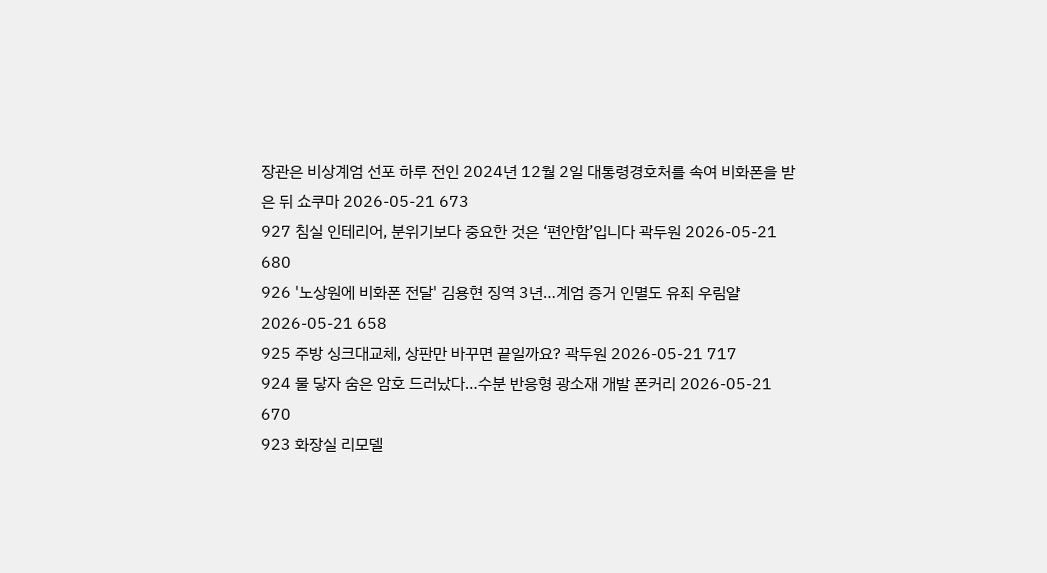장관은 비상계엄 선포 하루 전인 2024년 12월 2일 대통령경호처를 속여 비화폰을 받은 뒤 쇼쿠마 2026-05-21 673
927 침실 인테리어, 분위기보다 중요한 것은 ‘편안함’입니다 곽두원 2026-05-21 680
926 '노상원에 비화폰 전달' 김용현 징역 3년…계엄 증거 인멸도 유죄 우림얄 2026-05-21 658
925 주방 싱크대교체, 상판만 바꾸면 끝일까요? 곽두원 2026-05-21 717
924 물 닿자 숨은 암호 드러났다…수분 반응형 광소재 개발 폰커리 2026-05-21 670
923 화장실 리모델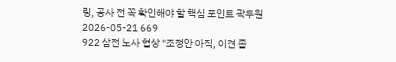링, 공사 전 꼭 확인해야 할 핵심 포인트 곽두원 2026-05-21 669
922 삼전 노사 협상 "조정안 아직, 이견 좁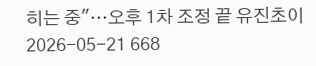히는 중"…오후 1차 조정 끝 유진초이 2026-05-21 668